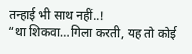तन्हाई भी साथ नहीं..!
“था शिकवा…गिला करती, यह तो कोई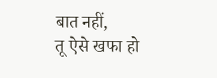बात नहीं,
तू ऐसे खफा हो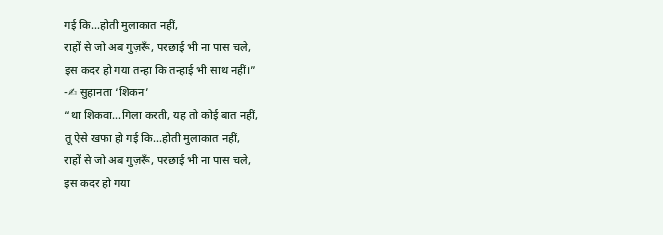गई कि…होती मुलाकात नहीं,
राहों से जो अब गुज़रूँ, परछाई भी ना पास चले,
इस कदर हो गया तन्हा कि तन्हाई भी साथ नहीं।”
-✍ सुहानता ‘शिकन’
“था शिकवा…गिला करती, यह तो कोई बात नहीं,
तू ऐसे खफा हो गई कि…होती मुलाकात नहीं,
राहों से जो अब गुज़रूँ, परछाई भी ना पास चले,
इस कदर हो गया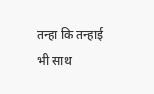तन्हा कि तन्हाई भी साथ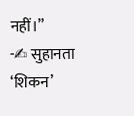नहीं।”
-✍ सुहानता ‘शिकन’